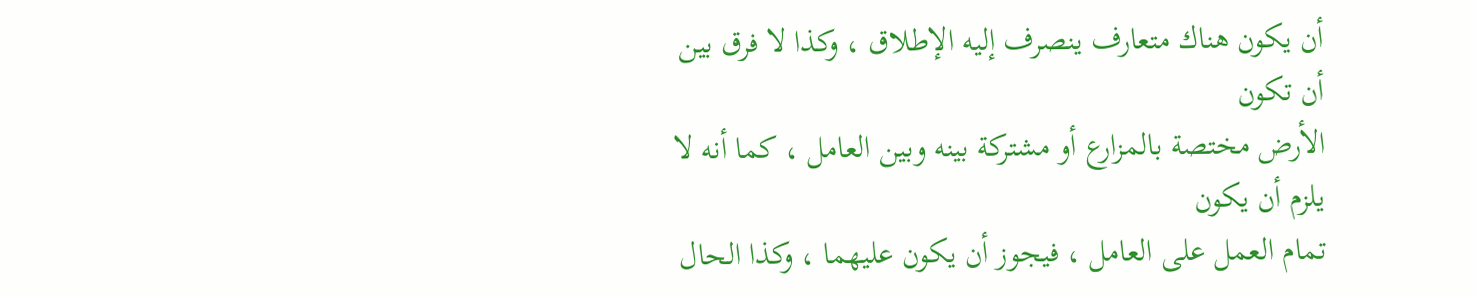أن يكون هناك متعارف ينصرف إليه الإطلاق ، وكذا لا فرق بين أن تكون
الأرض مختصة بالمزارع أو مشتركة بينه وبين العامل ، كما أنه لا يلزم أن يكون
تمام العمل على العامل ، فيجوز أن يكون عليهما ، وكذا الحال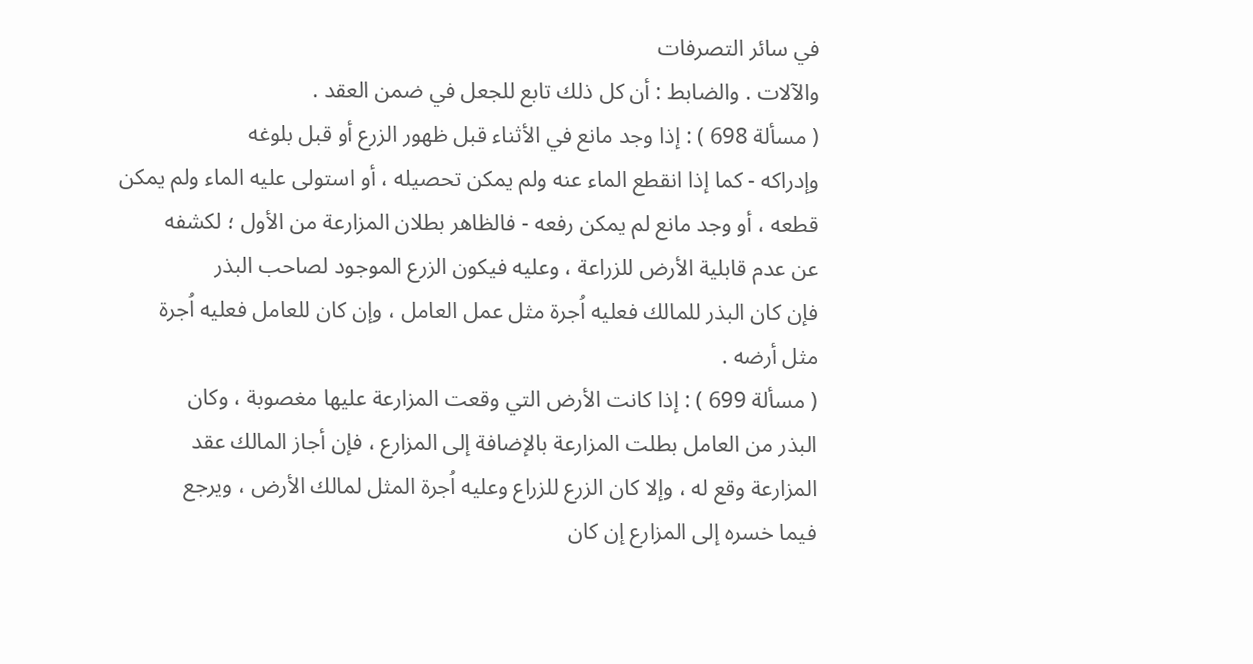في سائر التصرفات
والآلات . والضابط : أن كل ذلك تابع للجعل في ضمن العقد .
( مسألة 698 ) : إذا وجد مانع في الأثناء قبل ظهور الزرع أو قبل بلوغه
وإدراكه - كما إذا انقطع الماء عنه ولم يمكن تحصيله ، أو استولى عليه الماء ولم يمكن
قطعه ، أو وجد مانع لم يمكن رفعه - فالظاهر بطلان المزارعة من الأول ؛ لكشفه
عن عدم قابلية الأرض للزراعة ، وعليه فيكون الزرع الموجود لصاحب البذر
فإن كان البذر للمالك فعليه اُجرة مثل عمل العامل ، وإن كان للعامل فعليه اُجرة
مثل أرضه .
( مسألة 699 ) : إذا كانت الأرض التي وقعت المزارعة عليها مغصوبة ، وكان
البذر من العامل بطلت المزارعة بالإضافة إلى المزارع ، فإن أجاز المالك عقد
المزارعة وقع له ، وإلا كان الزرع للزراع وعليه اُجرة المثل لمالك الأرض ، ويرجع
فيما خسره إلى المزارع إن كان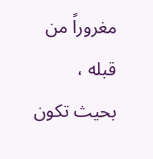مغروراً من قبله ، بحيث تكون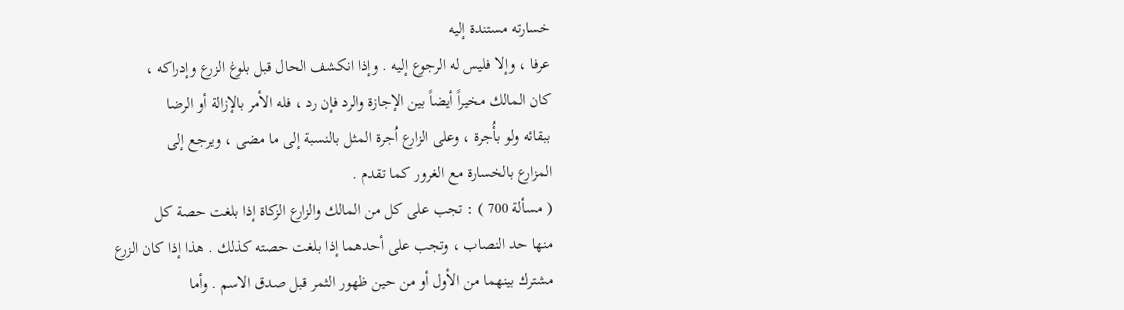خسارته مستندة إليه
عرفا ، وإلا فليس له الرجوع إليه . وإذا انكشف الحال قبل بلوغ الزرع وإدراكه ،
كان المالك مخيراً أيضاً بين الإجازة والرد فإن رد ، فله الأمر بالإزالة أو الرضا
ببقائه ولو بأُجرة ، وعلى الزارع اُجرة المثل بالنسبة إلى ما مضى ، ويرجع إلى
المزارع بالخسارة مع الغرور كما تقدم .
( مسألة 700 ) : تجب على كل من المالك والزارع الزكاة إذا بلغت حصة كل
منها حد النصاب ، وتجب على أحدهما إذا بلغت حصته كذلك . هذا إذا كان الزرع
مشترك بينهما من الأول أو من حين ظهور الثمر قبل صدق الاسم . وأما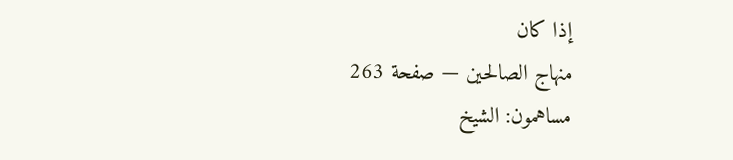إذا كان
منهاج الصالحين — صفحة 263
مساهمون: الشيخ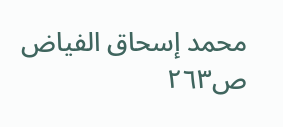محمد إسحاق الفياض
ص٢٦٣